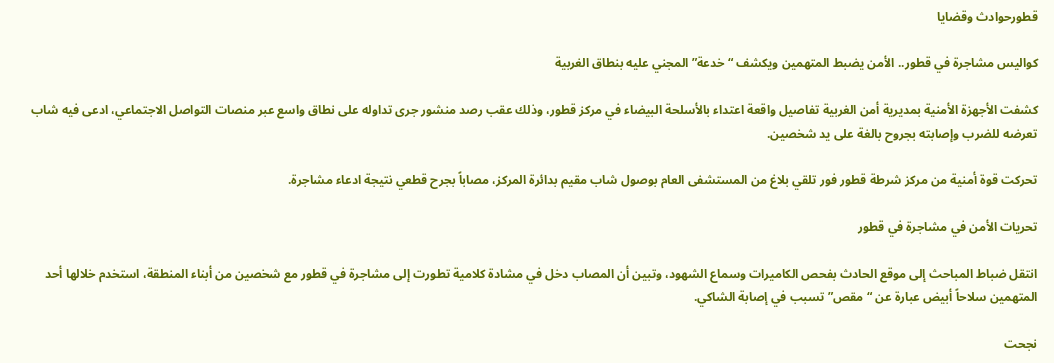قطورحوادث وقضايا

كواليس مشاجرة في قطور.. الأمن يضبط المتهمين ويكشف “خدعة” المجني عليه بنطاق الغربية

كشفت الأجهزة الأمنية بمديرية أمن الغربية تفاصيل واقعة اعتداء بالأسلحة البيضاء في مركز قطور، وذلك عقب رصد منشور جرى تداوله على نطاق واسع عبر منصات التواصل الاجتماعي، ادعى فيه شاب تعرضه للضرب وإصابته بجروح بالغة على يد شخصين.

تحركت قوة أمنية من مركز شرطة قطور فور تلقي بلاغ من المستشفى العام بوصول شاب مقيم بدائرة المركز، مصاباً بجرح قطعي نتيجة ادعاء مشاجرة.

تحريات الأمن في مشاجرة في قطور

انتقل ضباط المباحث إلى موقع الحادث بفحص الكاميرات وسماع الشهود، وتبين أن المصاب دخل في مشادة كلامية تطورت إلى مشاجرة في قطور مع شخصين من أبناء المنطقة، استخدم خلالها أحد المتهمين سلاحاً أبيض عبارة عن “مقص” تسبب في إصابة الشاكي.

نجحت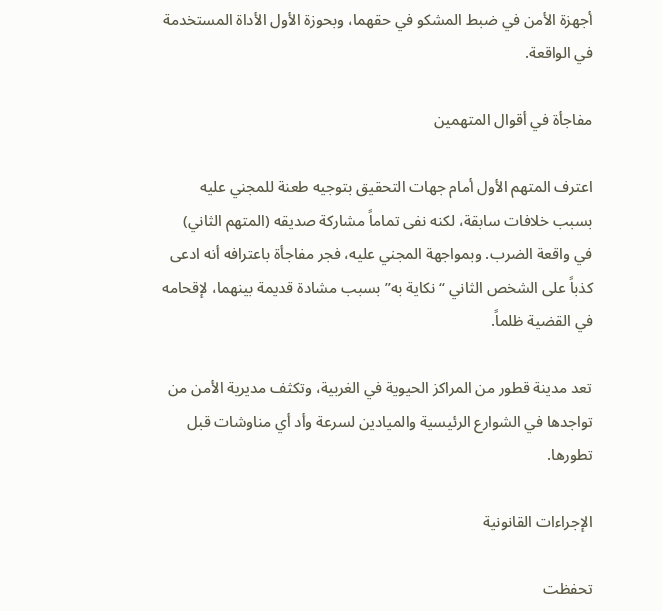أجهزة الأمن في ضبط المشكو في حقهما، وبحوزة الأول الأداة المستخدمة في الواقعة.

مفاجأة في أقوال المتهمين

اعترف المتهم الأول أمام جهات التحقيق بتوجيه طعنة للمجني عليه بسبب خلافات سابقة، لكنه نفى تماماً مشاركة صديقه (المتهم الثاني) في واقعة الضرب. وبمواجهة المجني عليه، فجر مفاجأة باعترافه أنه ادعى كذباً على الشخص الثاني “نكاية به” بسبب مشادة قديمة بينهما، لإقحامه في القضية ظلماً.

تعد مدينة قطور من المراكز الحيوية في الغربية، وتكثف مديرية الأمن من تواجدها في الشوارع الرئيسية والميادين لسرعة وأد أي مناوشات قبل تطورها.

الإجراءات القانونية

تحفظت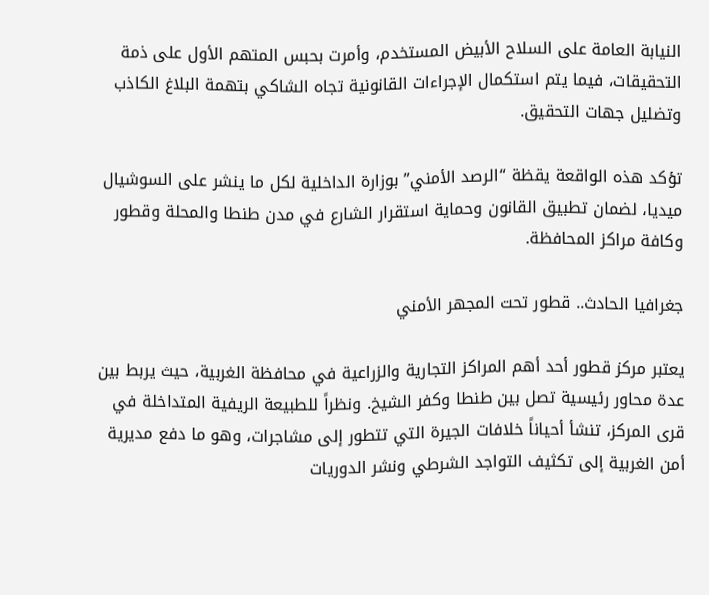النيابة العامة على السلاح الأبيض المستخدم، وأمرت بحبس المتهم الأول على ذمة التحقيقات، فيما يتم استكمال الإجراءات القانونية تجاه الشاكي بتهمة البلاغ الكاذب وتضليل جهات التحقيق.

تؤكد هذه الواقعة يقظة “الرصد الأمني” بوزارة الداخلية لكل ما ينشر على السوشيال ميديا، لضمان تطبيق القانون وحماية استقرار الشارع في مدن طنطا والمحلة وقطور وكافة مراكز المحافظة.

جغرافيا الحادث.. قطور تحت المجهر الأمني

يعتبر مركز قطور أحد أهم المراكز التجارية والزراعية في محافظة الغربية، حيث يربط بين عدة محاور رئيسية تصل بين طنطا وكفر الشيخ. ونظراً للطبيعة الريفية المتداخلة في قرى المركز، تنشأ أحياناً خلافات الجيرة التي تتطور إلى مشاجرات، وهو ما دفع مديرية أمن الغربية إلى تكثيف التواجد الشرطي ونشر الدوريات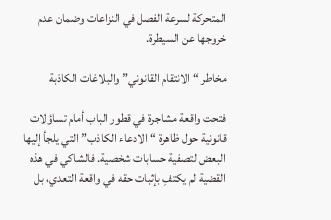المتحركة لسرعة الفصل في النزاعات وضمان عدم خروجها عن السيطرة.

مخاطر “الانتقام القانوني” والبلاغات الكاذبة

فتحت واقعة مشاجرة في قطور الباب أمام تساؤلات قانونية حول ظاهرة “الادعاء الكاذب” التي يلجأ إليها البعض لتصفية حسابات شخصية. فالشاكي في هذه القضية لم يكتفِ بإثبات حقه في واقعة التعدي، بل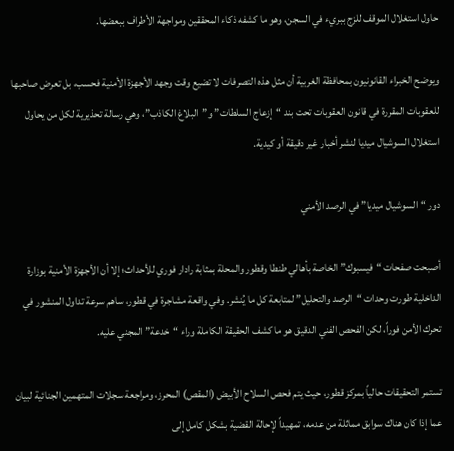حاول استغلال الموقف للزج ببريء في السجن، وهو ما كشفه ذكاء المحققين ومواجهة الأطراف ببعضها.

ويوضح الخبراء القانونيون بمحافظة الغربية أن مثل هذه التصرفات لا تضيع وقت وجهد الأجهزة الأمنية فحسب، بل تعرض صاحبها للعقوبات المقررة في قانون العقوبات تحت بند “إزعاج السلطات” و”البلاغ الكاذب”، وهي رسالة تحذيرية لكل من يحاول استغلال السوشيال ميديا لنشر أخبار غير دقيقة أو كيدية.

دور “السوشيال ميديا” في الرصد الأمني

أصبحت صفحات “فيسبوك” الخاصة بأهالي طنطا وقطور والمحلة بمثابة رادار فوري للأحداث؛ إلا أن الأجهزة الأمنية بوزارة الداخلية طورت وحدات “الرصد والتحليل” لمتابعة كل ما يُنشر. وفي واقعة مشاجرة في قطور، ساهم سرعة تداول المنشور في تحرك الأمن فوراً، لكن الفحص الفني الدقيق هو ما كشف الحقيقة الكاملة وراء “خدعة” المجني عليه.

تستمر التحقيقات حالياً بمركز قطور، حيث يتم فحص السلاح الأبيض (المقص) المحرز، ومراجعة سجلات المتهمين الجنائية لبيان عما إذا كان هناك سوابق مماثلة من عدمه، تمهيداً لإحالة القضية بشكل كامل إلى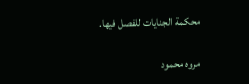محكمة الجنايات للفصل فيها.

مروه محمود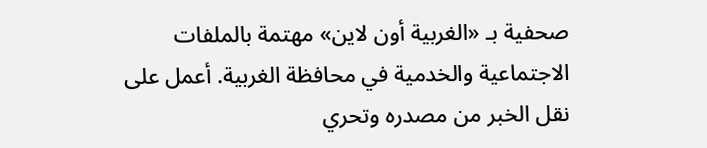صحفية بـ «الغربية أون لاين» مهتمة بالملفات الاجتماعية والخدمية في محافظة الغربية. أعمل على نقل الخبر من مصدره وتحري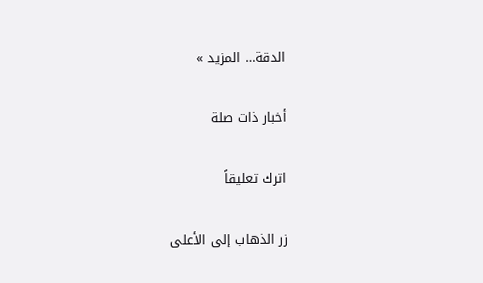الدقة… المزيد »

أخبار ذات صلة

اترك تعليقاً

زر الذهاب إلى الأعلى